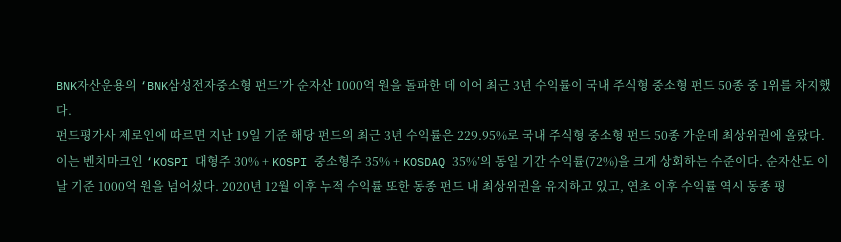BNK자산운용의 ‘BNK삼성전자중소형 펀드’가 순자산 1000억 원을 돌파한 데 이어 최근 3년 수익률이 국내 주식형 중소형 펀드 50종 중 1위를 차지했다.
펀드평가사 제로인에 따르면 지난 19일 기준 해당 펀드의 최근 3년 수익률은 229.95%로 국내 주식형 중소형 펀드 50종 가운데 최상위권에 올랐다.
이는 벤치마크인 ‘KOSPI 대형주 30% + KOSPI 중소형주 35% + KOSDAQ 35%’의 동일 기간 수익률(72%)을 크게 상회하는 수준이다. 순자산도 이날 기준 1000억 원을 넘어섰다. 2020년 12월 이후 누적 수익률 또한 동종 펀드 내 최상위권을 유지하고 있고, 연초 이후 수익률 역시 동종 평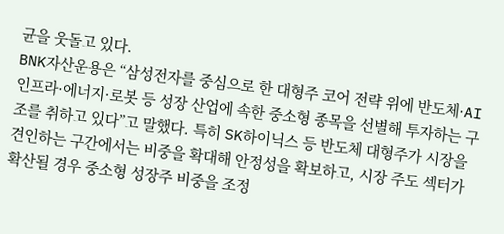균을 웃돌고 있다.
BNK자산운용은 “삼성전자를 중심으로 한 대형주 코어 전략 위에 반도체·AI 인프라·에너지·로봇 등 성장 산업에 속한 중소형 종목을 선별해 투자하는 구조를 취하고 있다”고 말했다. 특히 SK하이닉스 등 반도체 대형주가 시장을 견인하는 구간에서는 비중을 확대해 안정성을 확보하고, 시장 주도 섹터가 확산될 경우 중소형 성장주 비중을 조정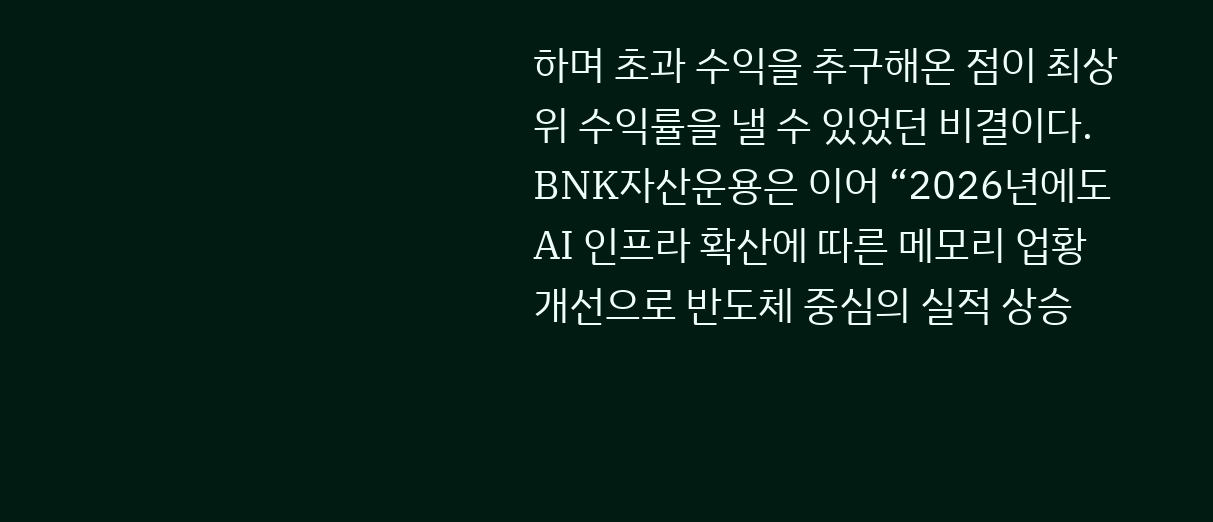하며 초과 수익을 추구해온 점이 최상위 수익률을 낼 수 있었던 비결이다.
BNK자산운용은 이어 “2026년에도 AI 인프라 확산에 따른 메모리 업황 개선으로 반도체 중심의 실적 상승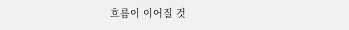흐름이 이어질 것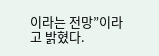이라는 전망”이라고 밝혔다.